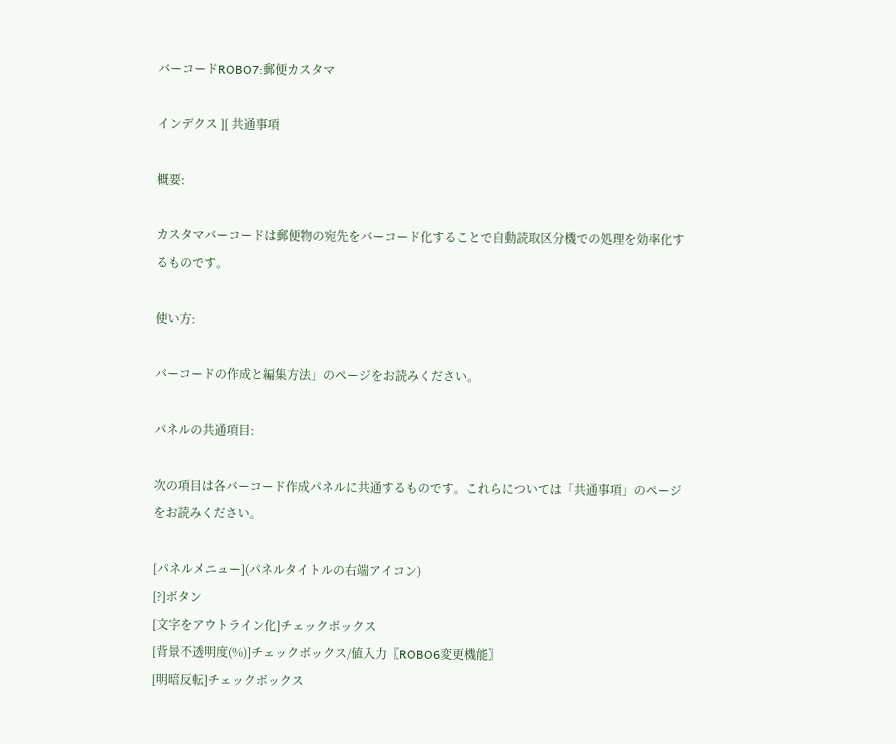バーコードROBO7:郵便カスタマ

インデクス ][ 共通事項

概要:

カスタマバーコードは郵便物の宛先をバーコード化することで自動読取区分機での処理を効率化するものです。

使い方:

バーコードの作成と編集方法」のページをお読みください。

パネルの共通項目:

次の項目は各バーコード作成パネルに共通するものです。これらについては「共通事項」のページをお読みください。

[パネルメニュー](パネルタイトルの右端アイコン)
[?]ボタン
[文字をアウトライン化]チェックボックス
[背景不透明度(%)]チェックボックス/値入力〖ROBO6変更機能〗
[明暗反転]チェックボックス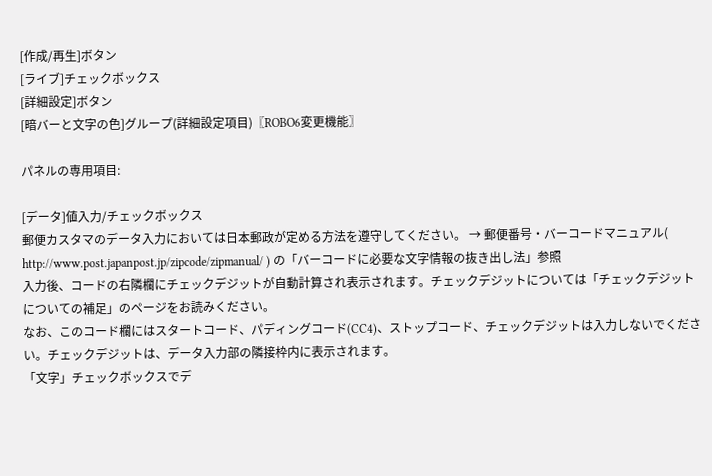[作成/再生]ボタン
[ライブ]チェックボックス
[詳細設定]ボタン
[暗バーと文字の色]グループ(詳細設定項目)〖ROBO6変更機能〗

パネルの専用項目:

[データ]値入力/チェックボックス
郵便カスタマのデータ入力においては日本郵政が定める方法を遵守してください。 → 郵便番号・バーコードマニュアル( http://www.post.japanpost.jp/zipcode/zipmanual/ ) の「バーコードに必要な文字情報の抜き出し法」参照
入力後、コードの右隣欄にチェックデジットが自動計算され表示されます。チェックデジットについては「チェックデジットについての補足」のページをお読みください。
なお、このコード欄にはスタートコード、パディングコード(CC4)、ストップコード、チェックデジットは入力しないでください。チェックデジットは、データ入力部の隣接枠内に表示されます。
「文字」チェックボックスでデ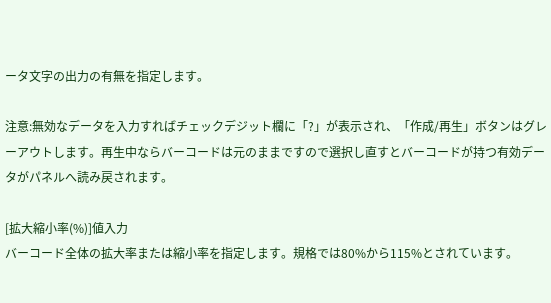ータ文字の出力の有無を指定します。

注意:無効なデータを入力すればチェックデジット欄に「?」が表示され、「作成/再生」ボタンはグレーアウトします。再生中ならバーコードは元のままですので選択し直すとバーコードが持つ有効データがパネルへ読み戻されます。

[拡大縮小率(%)]値入力
バーコード全体の拡大率または縮小率を指定します。規格では80%から115%とされています。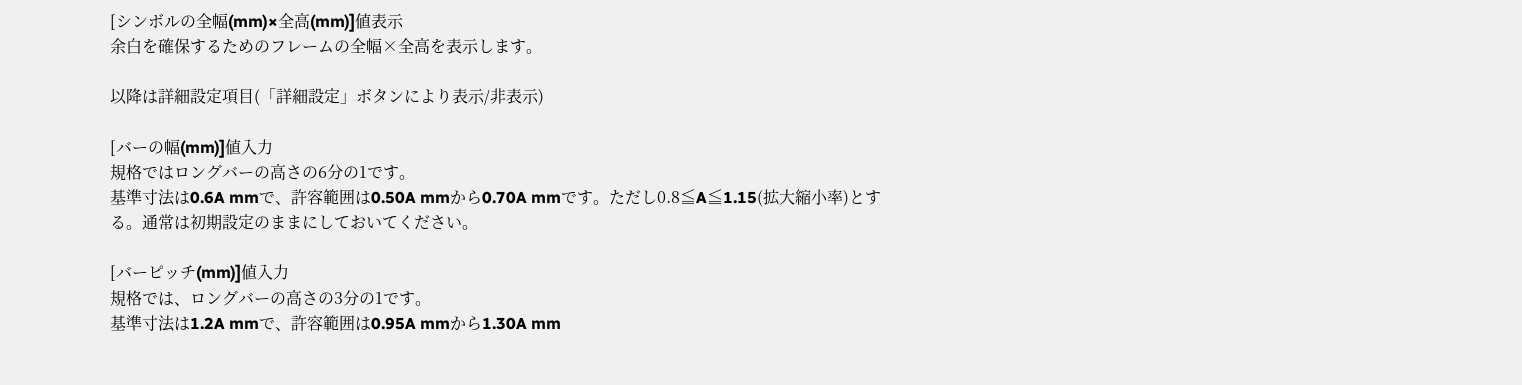[シンボルの全幅(mm)×全高(mm)]値表示
余白を確保するためのフレームの全幅×全高を表示します。

以降は詳細設定項目(「詳細設定」ボタンにより表示/非表示)

[バーの幅(mm)]値入力
規格ではロングバーの高さの6分の1です。
基準寸法は0.6A mmで、許容範囲は0.50A mmから0.70A mmです。ただし0.8≦A≦1.15(拡大縮小率)とする。通常は初期設定のままにしておいてください。

[バーピッチ(mm)]値入力
規格では、ロングバーの高さの3分の1です。
基準寸法は1.2A mmで、許容範囲は0.95A mmから1.30A mm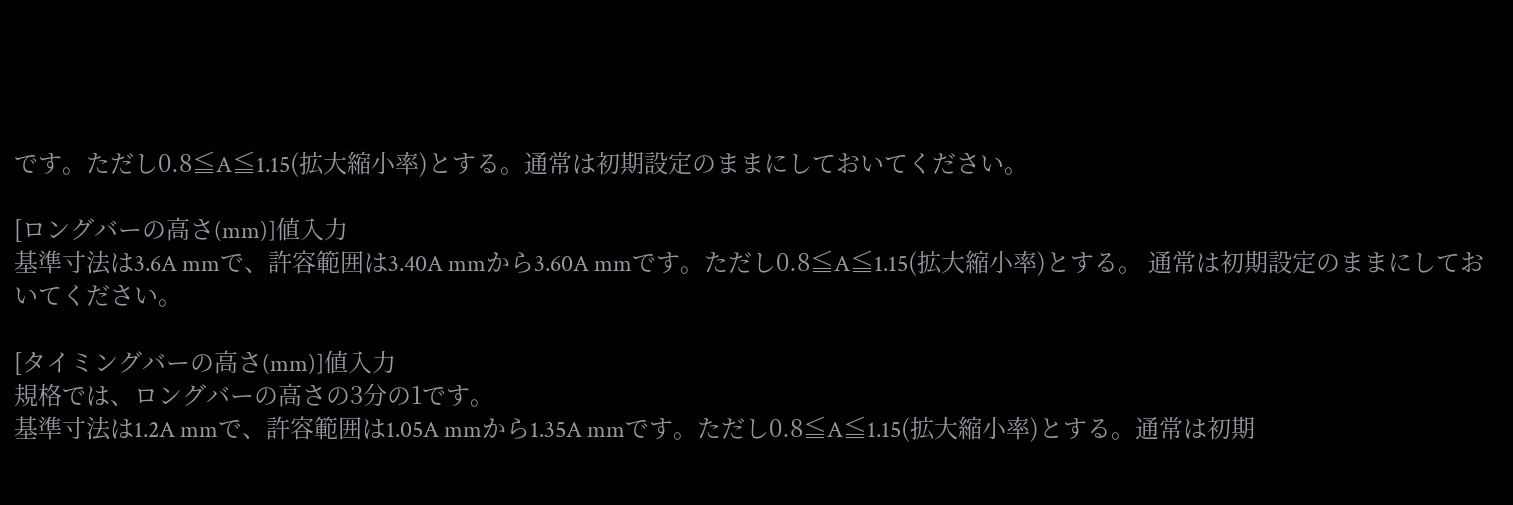です。ただし0.8≦A≦1.15(拡大縮小率)とする。通常は初期設定のままにしておいてください。

[ロングバーの高さ(mm)]値入力
基準寸法は3.6A mmで、許容範囲は3.40A mmから3.60A mmです。ただし0.8≦A≦1.15(拡大縮小率)とする。 通常は初期設定のままにしておいてください。

[タイミングバーの高さ(mm)]値入力
規格では、ロングバーの高さの3分の1です。
基準寸法は1.2A mmで、許容範囲は1.05A mmから1.35A mmです。ただし0.8≦A≦1.15(拡大縮小率)とする。通常は初期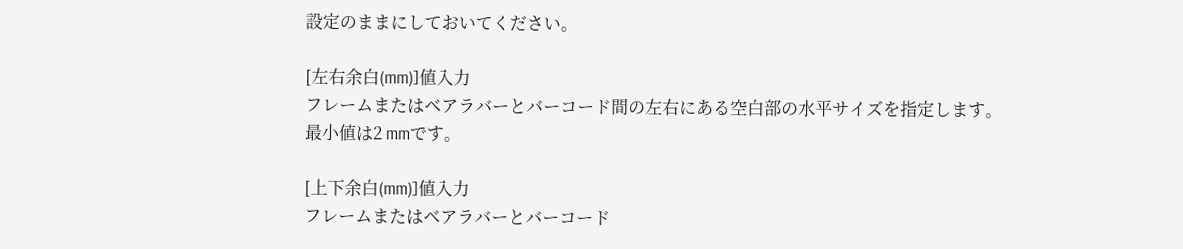設定のままにしておいてください。

[左右余白(mm)]値入力
フレームまたはベアラバーとバーコード間の左右にある空白部の水平サイズを指定します。
最小値は2 mmです。

[上下余白(mm)]値入力
フレームまたはベアラバーとバーコード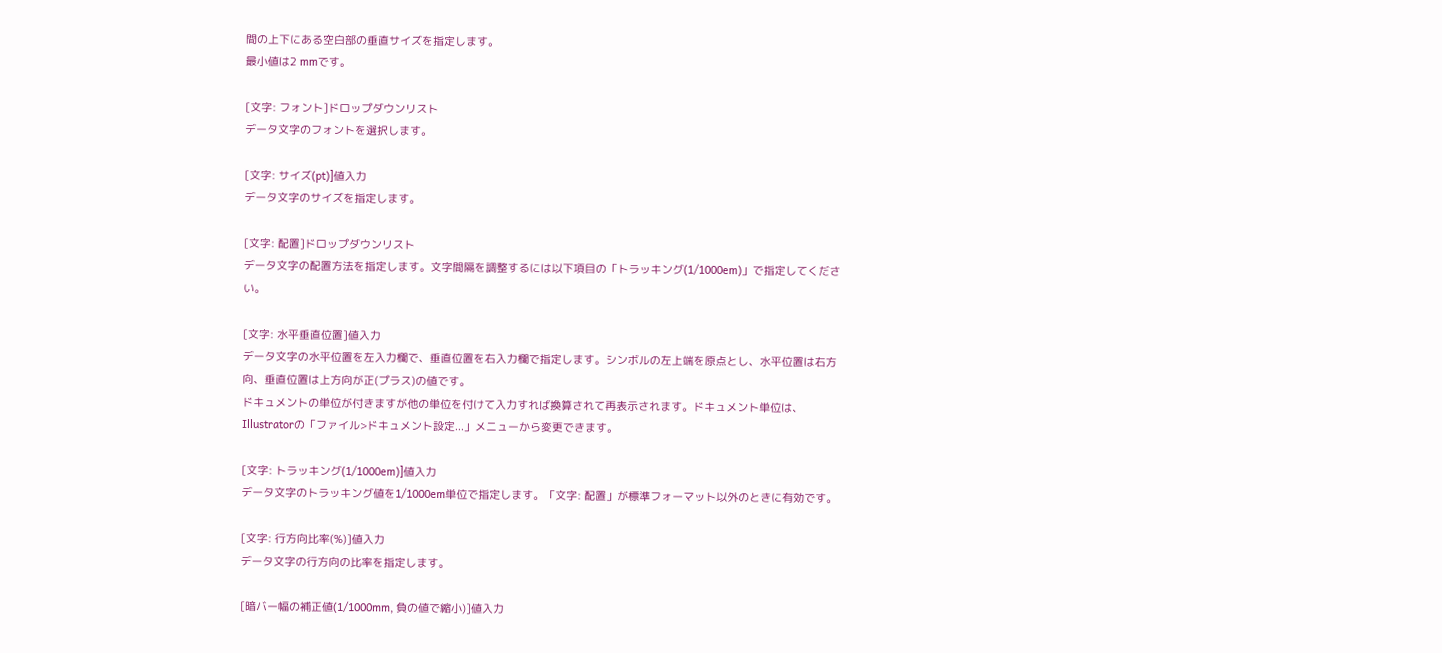間の上下にある空白部の垂直サイズを指定します。
最小値は2 mmです。

[文字: フォント]ドロップダウンリスト
データ文字のフォントを選択します。

[文字: サイズ(pt)]値入力
データ文字のサイズを指定します。

[文字: 配置]ドロップダウンリスト
データ文字の配置方法を指定します。文字間隔を調整するには以下項目の「トラッキング(1/1000em)」で指定してください。

[文字: 水平垂直位置]値入力
データ文字の水平位置を左入力欄で、垂直位置を右入力欄で指定します。シンボルの左上端を原点とし、水平位置は右方向、垂直位置は上方向が正(プラス)の値です。
ドキュメントの単位が付きますが他の単位を付けて入力すれば換算されて再表示されます。ドキュメント単位は、Illustratorの「ファイル>ドキュメント設定...」メニューから変更できます。

[文字: トラッキング(1/1000em)]値入力
データ文字のトラッキング値を1/1000em単位で指定します。「文字: 配置」が標準フォーマット以外のときに有効です。

[文字: 行方向比率(%)]値入力
データ文字の行方向の比率を指定します。

[暗バー幅の補正値(1/1000mm, 負の値で縮小)]値入力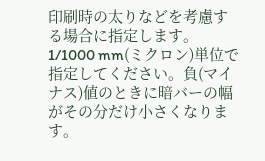印刷時の太りなどを考慮する場合に指定します。1/1000 mm(ミクロン)単位で指定してください。負(マイナス)値のときに暗バーの幅がその分だけ小さくなります。